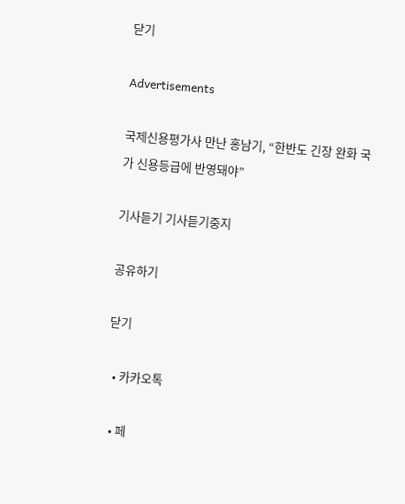닫기

Advertisements

국제신용평가사 만난 홍남기, “한반도 긴장 완화 국가 신용등급에 반영돼야”

기사듣기 기사듣기중지

공유하기

닫기

  • 카카오톡

  • 페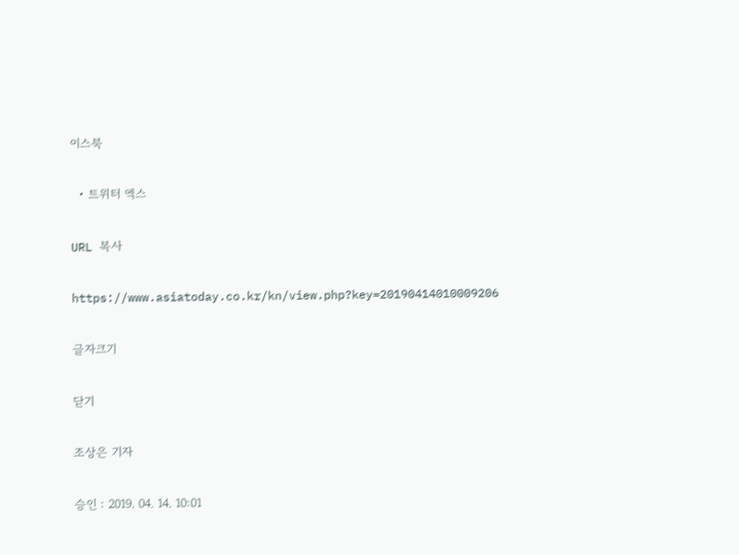이스북

  • 트위터 엑스

URL 복사

https://www.asiatoday.co.kr/kn/view.php?key=20190414010009206

글자크기

닫기

조상은 기자

승인 : 2019. 04. 14. 10:01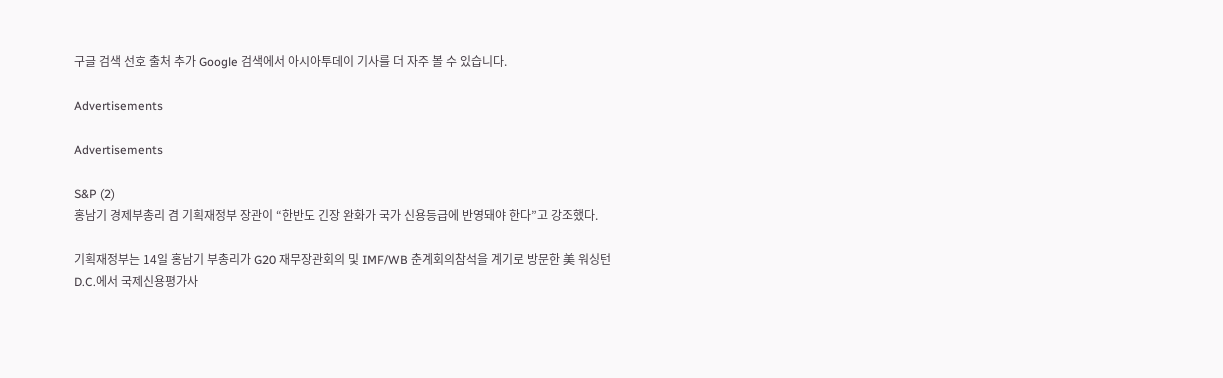구글 검색 선호 출처 추가 Google 검색에서 아시아투데이 기사를 더 자주 볼 수 있습니다.

Advertisements

Advertisements

S&P (2)
홍남기 경제부총리 겸 기획재정부 장관이 “한반도 긴장 완화가 국가 신용등급에 반영돼야 한다”고 강조했다.

기획재정부는 14일 홍남기 부총리가 G20 재무장관회의 및 IMF/WB 춘계회의참석을 계기로 방문한 美 워싱턴 D.C.에서 국제신용평가사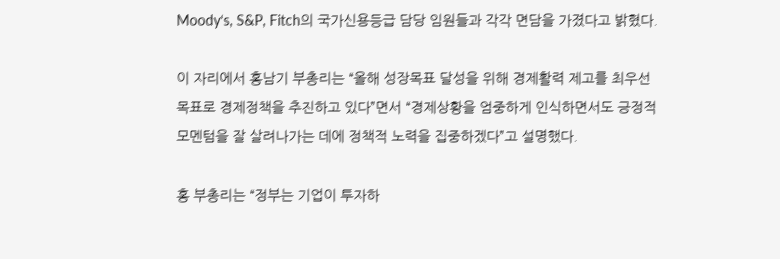Moody‘s, S&P, Fitch의 국가신용등급 담당 임원들과 각각 면담을 가졌다고 밝혔다.

이 자리에서 홍남기 부총리는 “올해 성장목표 달성을 위해 경제활력 제고를 최우선 목표로 경제정책을 추진하고 있다”면서 “경제상황을 엄중하게 인식하면서도 긍정적 모멘텀을 잘 살려나가는 데에 정책적 노력을 집중하겠다”고 설명했다.

홍 부총리는 “정부는 기업이 투자하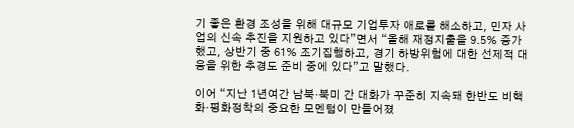기 좋은 환경 조성을 위해 대규모 기업투자 애로를 해소하고, 민자 사업의 신속 추진을 지원하고 있다”면서 “올해 재정지출을 9.5% 증가했고, 상반기 중 61% 조기집행하고, 경기 하방위험에 대한 선제적 대응을 위한 추경도 준비 중에 있다”고 말했다.

이어 “지난 1년여간 남북·북미 간 대화가 꾸준히 지속돼 한반도 비핵화·평화정착의 중요한 모멘텀이 만들어졌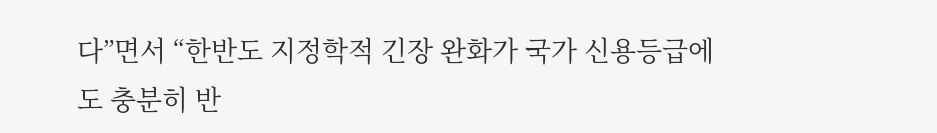다”면서 “한반도 지정학적 긴장 완화가 국가 신용등급에도 충분히 반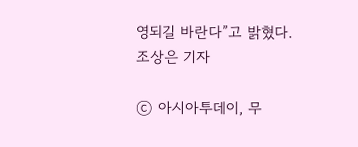영되길 바란다”고 밝혔다.
조상은 기자

ⓒ 아시아투데이, 무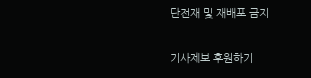단전재 및 재배포 금지

기사제보 후원하기